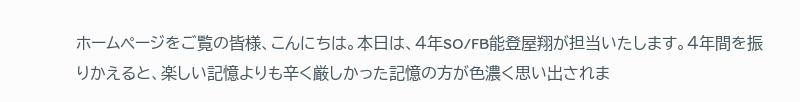ホームページをご覧の皆様、こんにちは。本日は、4年SO/FB能登屋翔が担当いたします。4年間を振りかえると、楽しい記憶よりも辛く厳しかった記憶の方が色濃く思い出されま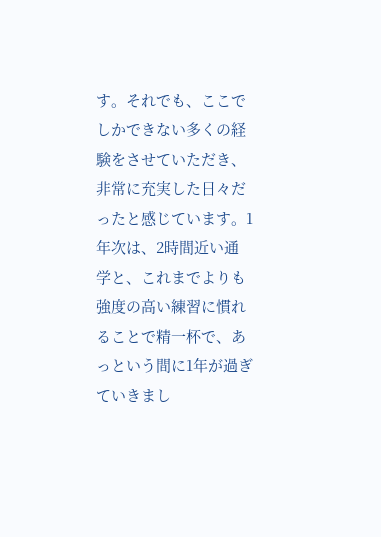す。それでも、ここでしかできない多くの経験をさせていただき、非常に充実した日々だったと感じています。1年次は、2時間近い通学と、これまでよりも強度の高い練習に慣れることで精一杯で、あっという間に1年が過ぎていきまし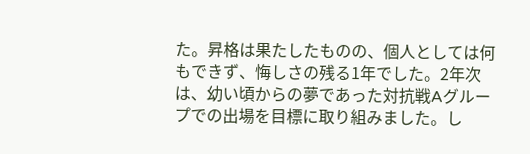た。昇格は果たしたものの、個人としては何もできず、悔しさの残る1年でした。2年次は、幼い頃からの夢であった対抗戦Aグループでの出場を目標に取り組みました。し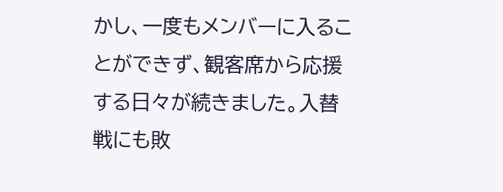かし、一度もメンバーに入ることができず、観客席から応援する日々が続きました。入替戦にも敗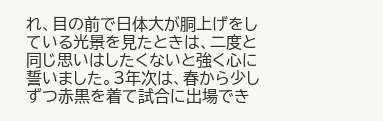れ、目の前で日体大が胴上げをしている光景を見たときは、二度と同じ思いはしたくないと強く心に誓いました。3年次は、春から少しずつ赤黒を着て試合に出場でき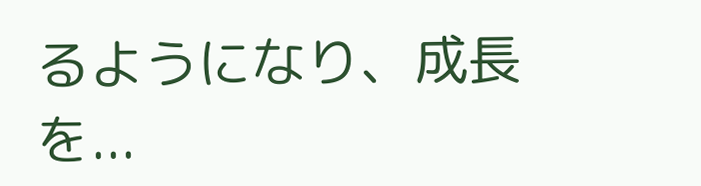るようになり、成長を...